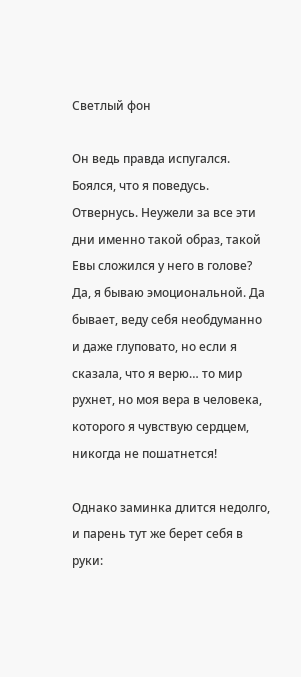Светлый фон

Он ведь правда испугался. Боялся, что я поведусь. Отвернусь. Неужели за все эти дни именно такой образ, такой Евы сложился у него в голове? Да, я бываю эмоциональной. Да бывает, веду себя необдуманно и даже глуповато, но если я сказала, что я верю… то мир рухнет, но моя вера в человека, которого я чувствую сердцем, никогда не пошатнется!

Однако заминка длится недолго, и парень тут же берет себя в руки: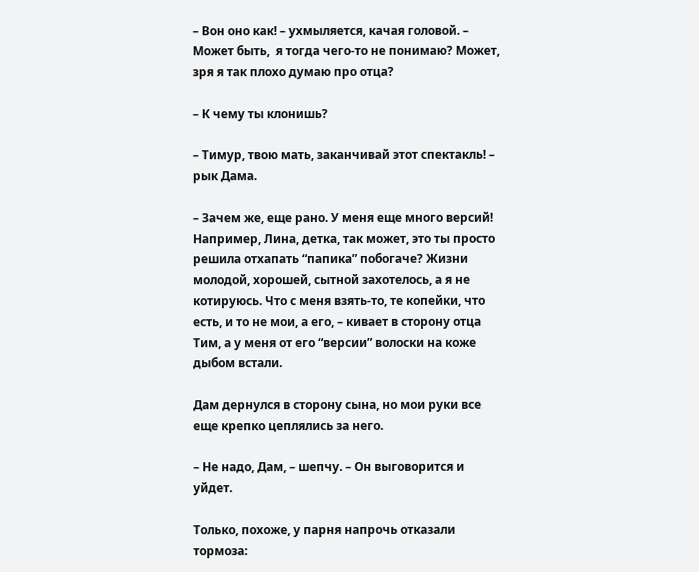– Вон оно как! – ухмыляется, качая головой. – Может быть,  я тогда чего-то не понимаю? Может, зря я так плохо думаю про отца?

– К чему ты клонишь?

– Тимур, твою мать, заканчивай этот спектакль! – рык Дама.

– Зачем же, еще рано. У меня еще много версий! Например, Лина, детка, так может, это ты просто решила отхапать “папика” побогаче? Жизни молодой, хорошей, сытной захотелось, а я не котируюсь. Что с меня взять-то, те копейки, что есть, и то не мои, а его, – кивает в сторону отца Тим, а у меня от его “версии” волоски на коже дыбом встали.

Дам дернулся в сторону сына, но мои руки все еще крепко цеплялись за него.

– Не надо, Дам, – шепчу. – Он выговорится и уйдет.

Только, похоже, у парня напрочь отказали тормоза: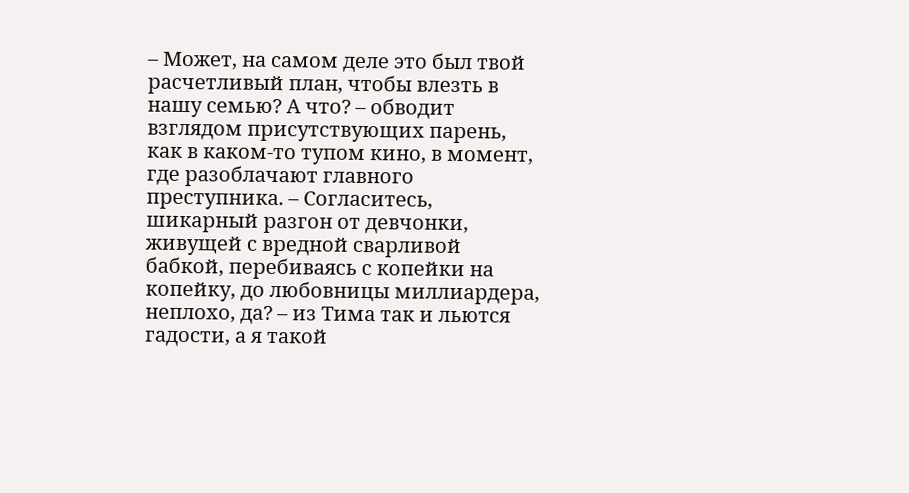– Может, на самом деле это был твой расчетливый план, чтобы влезть в нашу семью? А что? – обводит взглядом присутствующих парень, как в каком-то тупом кино, в момент, где разоблачают главного преступника. – Согласитесь, шикарный разгон от девчонки, живущей с вредной сварливой бабкой, перебиваясь с копейки на копейку, до любовницы миллиардера, неплохо, да? – из Тима так и льются гадости, а я такой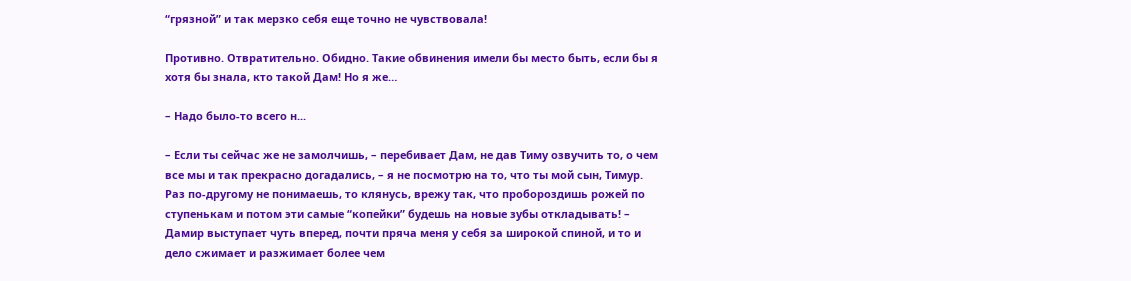“грязной” и так мерзко себя еще точно не чувствовала!

Противно. Отвратительно. Обидно. Такие обвинения имели бы место быть, если бы я хотя бы знала, кто такой Дам! Но я же…

– Надо было-то всего н...

– Если ты сейчас же не замолчишь, – перебивает Дам, не дав Тиму озвучить то, о чем все мы и так прекрасно догадались, – я не посмотрю на то, что ты мой сын, Тимур. Раз по-другому не понимаешь, то клянусь, врежу так, что пробороздишь рожей по ступенькам и потом эти самые “копейки” будешь на новые зубы откладывать! – Дамир выступает чуть вперед, почти пряча меня у себя за широкой спиной, и то и дело сжимает и разжимает более чем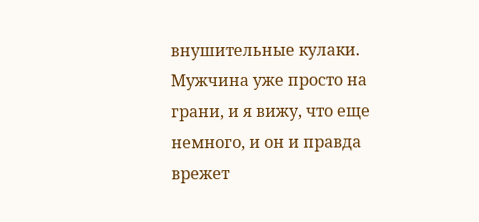внушительные кулаки. Мужчина уже просто на грани, и я вижу, что еще немного, и он и правда врежет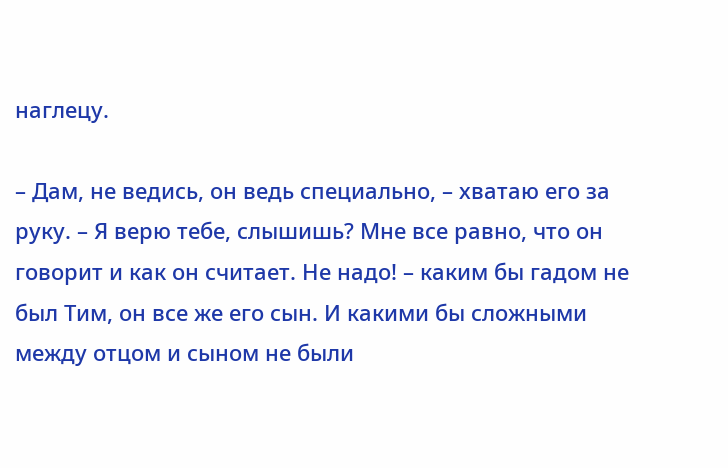наглецу.

– Дам, не ведись, он ведь специально, – хватаю его за руку. – Я верю тебе, слышишь? Мне все равно, что он говорит и как он считает. Не надо! – каким бы гадом не был Тим, он все же его сын. И какими бы сложными между отцом и сыном не были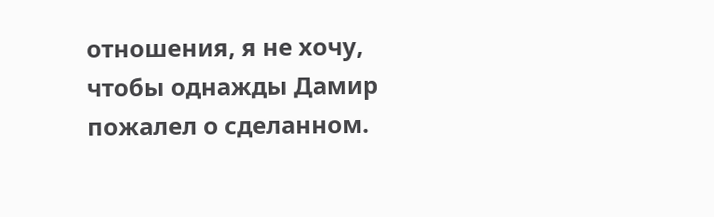отношения, я не хочу, чтобы однажды Дамир пожалел о сделанном.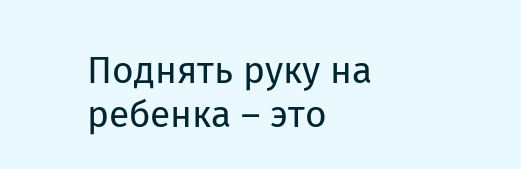Поднять руку на ребенка – это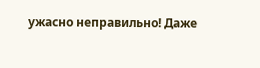ужасно неправильно! Даже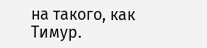на такого, как Тимур.